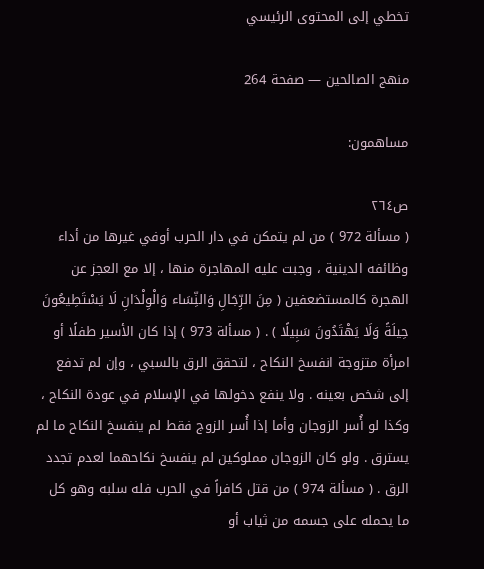تخطي إلى المحتوى الرئيسي

منهج الصالحين — صفحة 264

مساهمون:

ص٢٦٤
( مسألة 972 ) من لم يتمكن في دار الحرب أوفي غيرها من أداء وظائفه الدينية ، وجبت عليه المهاجرة منها ، إلا مع العجز عن الهجرة كالمستضعفين ( مِنَ الرِّجَالِ وَالنِّسَاء وَالْوِلْدَانِ لَا يَسْتَطِيعُونَ حِيلَةً وَلَا يَهْتَدُونَ سَبِيلًا ) . ( مسألة 973 ) إذا كان الأسير طفلًا أو امرأة متزوجة انفسخ النكاح ، لتحقق الرق بالسبي ، وإن لم تدفع إلى شخص بعينه . ولا ينفع دخولها في الإسلام في عودة النكاح ، وكذا لو أُسر الزوجان وأما إذا أُسر الزوج فقط لم ينفسخ النكاح ما لم يسترق . ولو كان الزوجان مملوكين لم ينفسخ نكاحهما لعدم تجدد الرق . ( مسألة 974 ) من قتل كافراً في الحرب فله سلبه وهو كل ما يحمله على جسمه من ثياب أو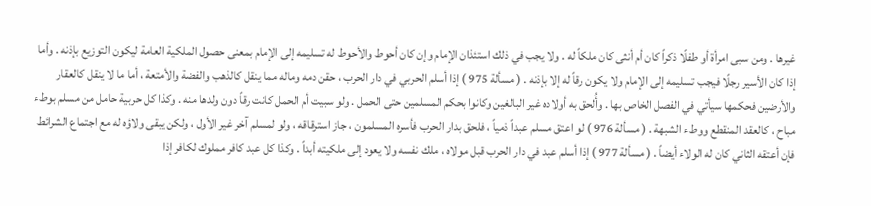غيرها . ومن سبى امرأة أو طفلًا ذكراً كان أم أنثى كان ملكاً له . ولا يجب في ذلك استئذان الإمام وإن كان أحوط والأحوط له تسليمه إلى الإمام بمعنى حصول الملكية العامة ليكون التوزيع بإذنه . وأما إذا كان الأسير رجلًا فيجب تسليمه إلى الإمام ولا يكون رقاً له إلا بإذنه . ( مسألة 975 ) إذا أسلم الحربي في دار الحرب ، حقن دمه وماله مما ينقل كالذهب والفضة والأمتعة ، أما ما لا ينقل كالعقار والأرضين فحكمها سيأتي في الفصل الخاص بها . وأُلحق به أولاده غير البالغين وكانوا بحكم المسلمين حتى الحمل . ولو سبيت أم الحمل كانت رقاً دون ولدها منه . وكذا كل حربية حامل من مسلم بوطء مباح ، كالعقد المنقطع ووطء الشبهة . ( مسألة 976 ) لو اعتق مسلم عبداً ذمياً ، فلحق بدار الحرب فأسره المسلمون ، جاز استرقاقه ، ولو لمسلم آخر غير الأول ، ولكن يبقى ولاؤه له مع اجتماع الشرائط فإن أعتقه الثاني كان له الولاء أيضاً . ( مسألة 977 ) إذا أسلم عبد في دار الحرب قبل مولاه ، ملك نفسه ولا يعود إلى ملكيته أبداً . وكذا كل عبد كافر مملوك لكافر إذا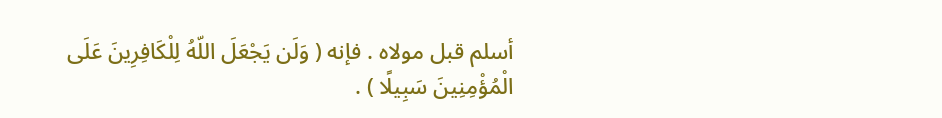أسلم قبل مولاه . فإنه ( وَلَن يَجْعَلَ اللّهُ لِلْكَافِرِينَ عَلَى الْمُؤْمِنِينَ سَبِيلًا ) .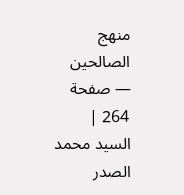منهج الصالحين — صفحة 264 | السيد محمد الصدر